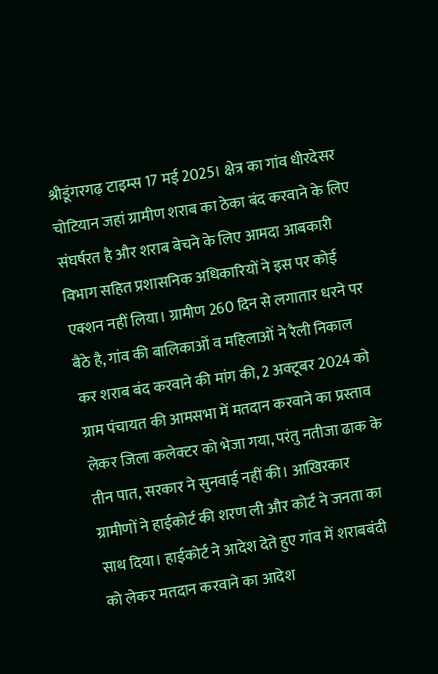श्रीडूंगरगढ़ टाइम्स 17 मई 2025। क्षेत्र का गांव धीरदेसर चोटियान जहां ग्रामीण शराब का ठेका बंद करवाने के लिए संघर्षरत है और शराब बेचने के लिए आमदा आबकारी विभाग सहित प्रशासनिक अधिकारियों ने इस पर कोई एक्शन नहीं लिया। ग्रामीण 260 दिन से लगातार धरने पर बैठे है, गांव की बालिकाओं व महिलाओं ने रैली निकाल कर शराब बंद करवाने की मांग की, 2 अक्टूबर 2024 को ग्राम पंचायत की आमसभा में मतदान करवाने का प्रस्ताव लेकर जिला कलेक्टर को भेजा गया, परंतु नतीजा ढाक के तीन पात, सरकार ने सुनवाई नहीं की। आखिरकार ग्रामीणों ने हाईकोर्ट की शरण ली और कोर्ट ने जनता का साथ दिया। हाईकोर्ट ने आदेश देते हुए गांव में शराबबंदी को लेकर मतदान करवाने का आदेश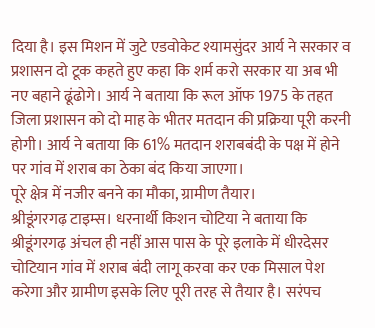दिया है। इस मिशन में जुटे एडवोकेट श्यामसुंदर आर्य ने सरकार व प्रशासन दो टूक कहते हुए कहा कि शर्म करो सरकार या अब भी नए बहाने ढूंढोगे। आर्य ने बताया कि रूल ऑफ 1975 के तहत जिला प्रशासन को दो माह के भीतर मतदान की प्रक्रिया पूरी करनी होगी। आर्य ने बताया कि 61% मतदान शराबबंदी के पक्ष में होने पर गांव में शराब का ठेका बंद किया जाएगा।
पूरे क्षेत्र में नजीर बनने का मौका, ग्रामीण तैयार।
श्रीडूंगरगढ़ टाइम्स। धरनार्थी किशन चोटिया ने बताया कि श्रीडूंगरगढ़ अंचल ही नहीं आस पास के पूरे इलाके में धीरदेसर चोटियान गांव में शराब बंदी लागू करवा कर एक मिसाल पेश करेगा और ग्रामीण इसके लिए पूरी तरह से तैयार है। सरंपच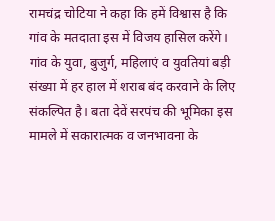रामचंद्र चोटिया ने कहा कि हमें विश्वास है कि गांव के मतदाता इस में विजय हासिल करेंगे। गांव के युवा, बुजुर्ग, महिलाएं व युवतियां बड़ी संख्या में हर हाल में शराब बंद करवाने के लिए संकल्पित है। बता देवें सरपंच की भूमिका इस मामले में सकारात्मक व जनभावना के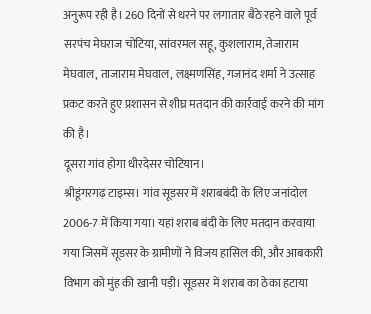अनुरूप रही है। 260 दिनों से धरने पर लगातार बैठे रहने वाले पूर्व सरपंच मेघराज चोटिया, सांवरमल सहू, कुशलाराम, तेजाराम मेघवाल, ताजाराम मेघवाल, लक्ष्मणसिंह, गजानंद शर्मा ने उत्साह प्रकट करते हुए प्रशासन से शीघ्र मतदान की कार्रवाई करने की मांग की है।
दूसरा गांव होगा धीरदेसर चोटियान।
श्रीडूंगरगढ़ टाइम्स। गांव सूडसर में शराबबंदी के लिए जनांदोल 2006-7 में किया गया। यहां शराब बंदी के लिए मतदान करवाया गया जिसमें सूडसर के ग्रामीणों ने विजय हासिल की, और आबकारी विभाग को मुंह की खानी पड़ी। सूडसर में शराब का ठेका हटाया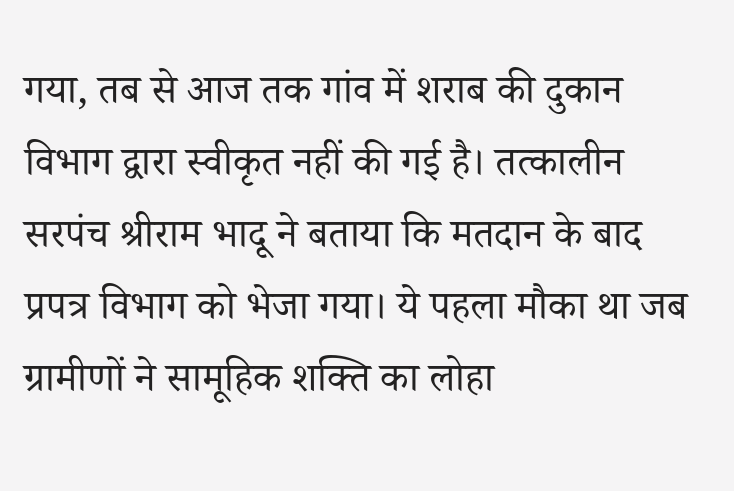गया, तब से आज तक गांव में शराब की दुकान विभाग द्वारा स्वीकृत नहीं की गई है। तत्कालीन सरपंच श्रीराम भादू ने बताया कि मतदान के बाद प्रपत्र विभाग को भेजा गया। ये पहला मौका था जब ग्रामीणों ने सामूहिक शक्ति का लोहा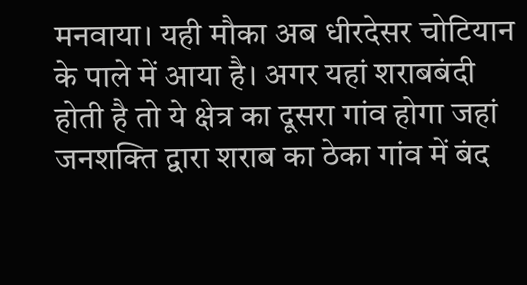मनवाया। यही मौका अब धीरदेसर चोटियान के पाले में आया है। अगर यहां शराबबंदी होती है तो ये क्षेत्र का दूसरा गांव होगा जहां जनशक्ति द्वारा शराब का ठेका गांव में बंद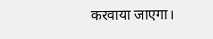करवाया जाएगा।